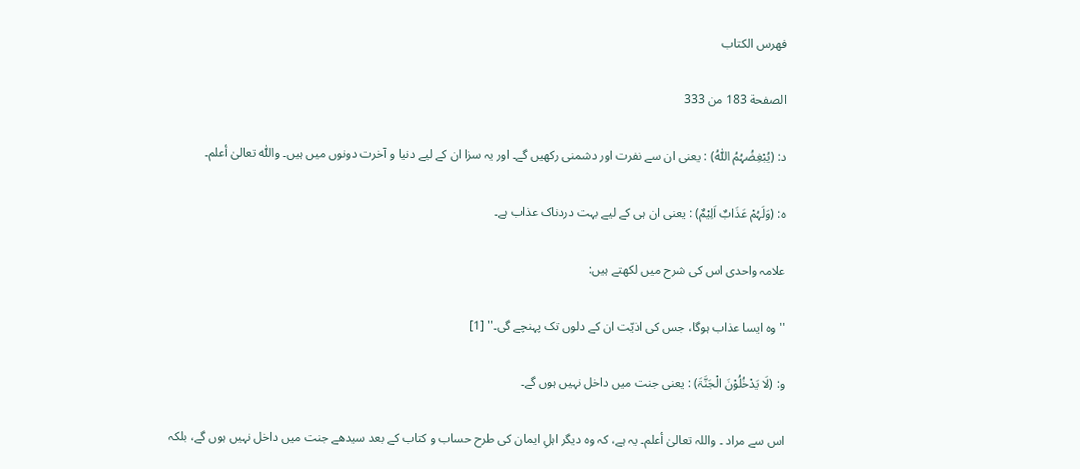فهرس الكتاب

الصفحة 183 من 333

د: (یُبْغِضُہُمُ اللّٰہُ) : یعنی ان سے نفرت اور دشمنی رکھیں گے۔ اور یہ سزا ان کے لیے دنیا و آخرت دونوں میں ہیں۔ واللّٰہ تعالیٰ أعلم۔

ہ: (وَلَہُمْ عَذَابٌ اَلِیْمٌ) : یعنی ان ہی کے لیے بہت دردناک عذاب ہے۔

علامہ واحدی اس کی شرح میں لکھتے ہیں:

''وہ ایسا عذاب ہوگا، جس کی اذیّت ان کے دلوں تک پہنچے گی۔'' [1]

و: (لَا یَدْخُلُوْنَ الْجَنَّۃَ) : یعنی جنت میں داخل نہیں ہوں گے۔

اس سے مراد ۔ واللہ تعالیٰ أعلم۔ یہ ہے، کہ وہ دیگر اہلِ ایمان کی طرح حساب و کتاب کے بعد سیدھے جنت میں داخل نہیں ہوں گے، بلکہ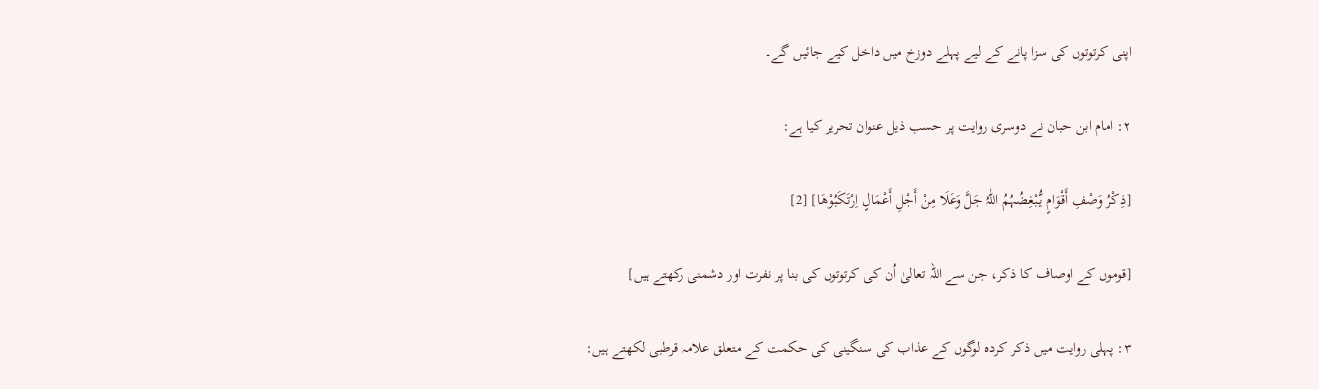اپنی کرتوتوں کی سزا پانے کے لیے پہلے دوزخ میں داخل کیے جائیں گے۔

۲: امام ابن حبان نے دوسری روایت پر حسب ذیل عنوان تحریر کیا ہے:

[ذِکْرُ وَصْفِ أَقْوَامٍ یُّبْغِضُہُمُ اللّٰہُ جَلَّ وَعَلَا مِنْ أَجْلِ أَعْمَالٍ اِرْتَکَبُوْھَا] [2]

[قوموں کے اوصاف کا ذکر، جن سے اللہ تعالیٰ اُن کی کرتوتوں کی بنا پر نفرت اور دشمنی رکھتے ہیں]

۳: پہلی روایت میں ذکر کردہ لوگوں کے عذاب کی سنگینی کی حکمت کے متعلق علامہ قرطبی لکھتے ہیں: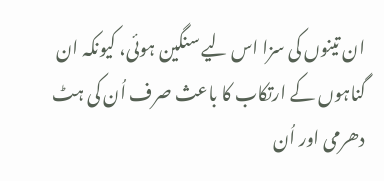ان تینوں کی سزا اس لیے سنگین ہوئی، کیونکہ ان گناہوں کے ارتکاب کا باعث صرف اُن کی ہٹ دھرمی اور اُن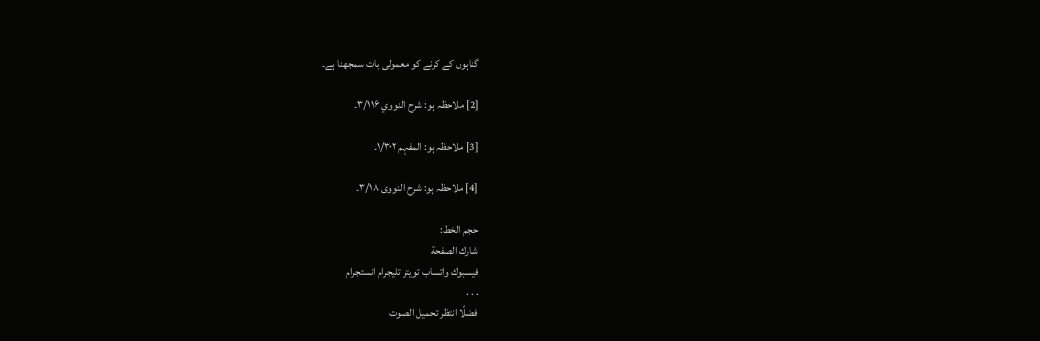گناہوں کے کرنے کو معمولی بات سمجھنا ہے۔

[2] ملاحظہ ہو: شرح النووي ۳/۱۱۶۔

[3] ملاحظہ ہو: المفہم ۱/۳۰۲۔

[4] ملاحظہ ہو: شرح النووی ۳/۱۸۔

حجم الخط:
شارك الصفحة
فيسبوك واتساب تويتر تليجرام انستجرام
. . .
فضلًا انتظر تحميل الصوت